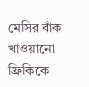মেসির বাঁক খাওয়ানো ফ্রিকিকে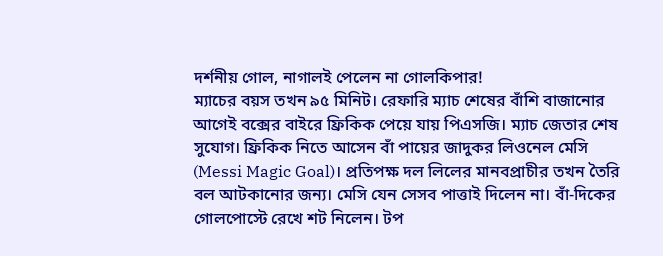দর্শনীয় গোল, নাগালই পেলেন না গোলকিপার!
ম্যাচের বয়স তখন ৯৫ মিনিট। রেফারি ম্যাচ শেষের বাঁশি বাজানোর আগেই বক্সের বাইরে ফ্রিকিক পেয়ে যায় পিএসজি। ম্যাচ জেতার শেষ সুযোগ। ফ্রিকিক নিতে আসেন বাঁ পায়ের জাদুকর লিওনেল মেসি (Messi Magic Goal)। প্রতিপক্ষ দল লিলের মানবপ্রাচীর তখন তৈরি বল আটকানোর জন্য। মেসি যেন সেসব পাত্তাই দিলেন না। বাঁ-দিকের গোলপোস্টে রেখে শট নিলেন। টপ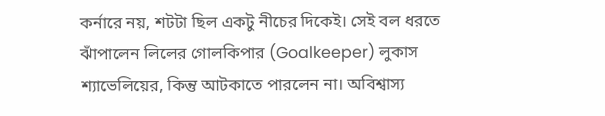কর্নারে নয়, শটটা ছিল একটু নীচের দিকেই। সেই বল ধরতে ঝাঁপালেন লিলের গোলকিপার (Goalkeeper) লুকাস শ্যাভেলিয়ের, কিন্তু আটকাতে পারলেন না। অবিশ্বাস্য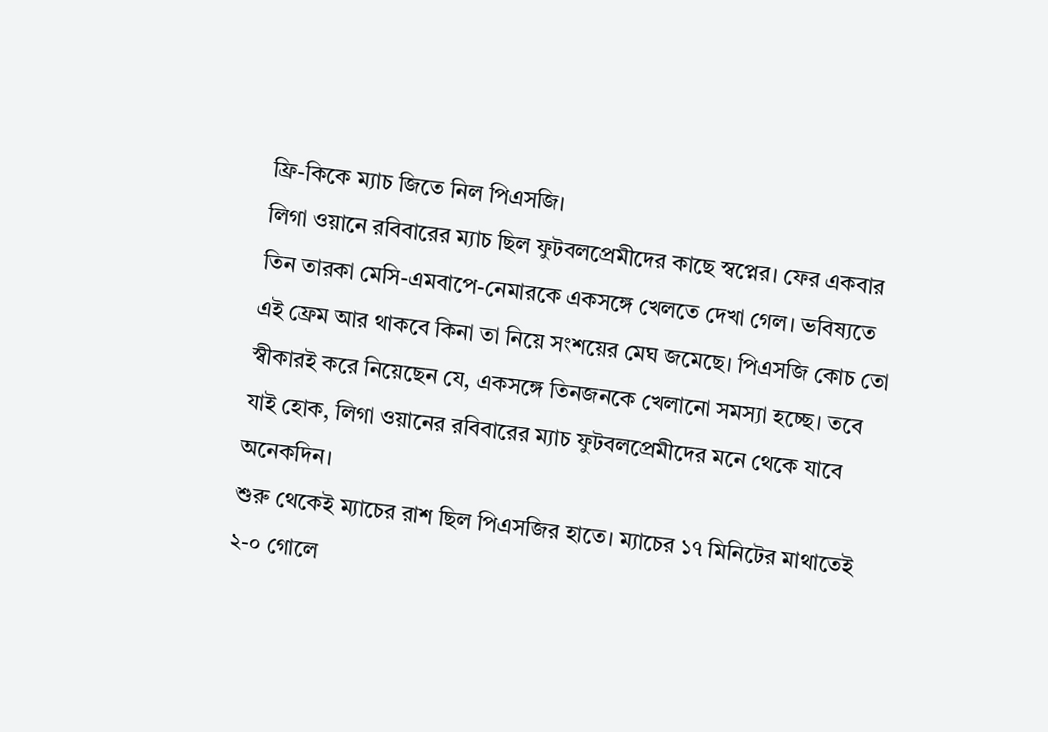ফ্রি-কিকে ম্যাচ জিতে নিল পিএসজি।
লিগা ওয়ানে রবিবারের ম্যাচ ছিল ফুটবলপ্রেমীদের কাছে স্বপ্নের। ফের একবার তিন তারকা মেসি-এমবাপে-নেমারকে একসঙ্গে খেলতে দেখা গেল। ভবিষ্যতে এই ফ্রেম আর থাকবে কিনা তা নিয়ে সংশয়ের মেঘ জমেছে। পিএসজি কোচ তো স্বীকারই করে নিয়েছেন যে, একসঙ্গে তিনজনকে খেলানো সমস্যা হচ্ছে। তবে যাই হোক, লিগা ওয়ানের রবিবারের ম্যাচ ফুটবলপ্রেমীদের মনে থেকে যাবে অনেকদিন।
শুরু থেকেই ম্যাচের রাশ ছিল পিএসজির হাতে। ম্যাচের ১৭ মিনিটের মাথাতেই ২-০ গোলে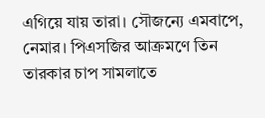এগিয়ে যায় তারা। সৌজন্যে এমবাপে, নেমার। পিএসজির আক্রমণে তিন তারকার চাপ সামলাতে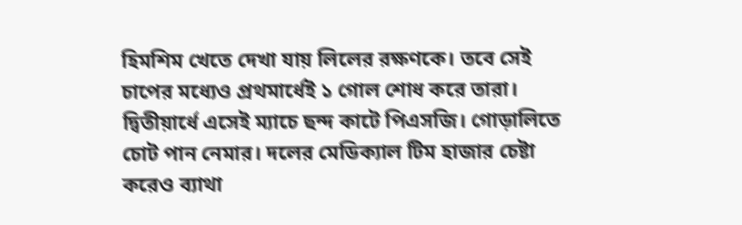হিমশিম খেতে দেখা যায় লিলের রক্ষণকে। তবে সেই চাপের মধ্যেও প্রথমার্ধেই ১ গোল শোধ করে তারা।
দ্বিতীয়ার্ধে এসেই ম্যাচে ছন্দ কাটে পিএসজি। গোড়ালিতে চোট পান নেমার। দলের মেডিক্যাল টিম হাজার চেষ্টা করেও ব্যাথা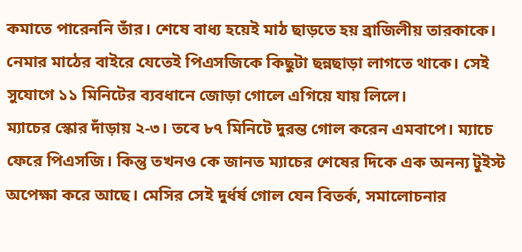কমাতে পারেননি তাঁর। শেষে বাধ্য হয়েই মাঠ ছাড়তে হয় ব্রাজিলীয় তারকাকে। নেমার মাঠের বাইরে যেতেই পিএসজিকে কিছুটা ছন্নছাড়া লাগতে থাকে। সেই সুযোগে ১১ মিনিটের ব্যবধানে জোড়া গোলে এগিয়ে যায় লিলে।
ম্যাচের স্কোর দাঁড়ায় ২-৩। তবে ৮৭ মিনিটে দুরন্ত গোল করেন এমবাপে। ম্যাচে ফেরে পিএসজি। কিন্তু তখনও কে জানত ম্যাচের শেষের দিকে এক অনন্য টুইস্ট অপেক্ষা করে আছে। মেসির সেই দুর্ধর্ষ গোল যেন বিতর্ক, সমালোচনার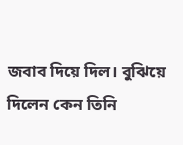জবাব দিয়ে দিল। বুঝিয়ে দিলেন কেন তিনি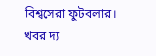বিশ্বসেরা ফুটবলার।
খবর দ্য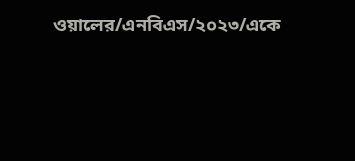ওয়ালের/এনবিএস/২০২৩/একে